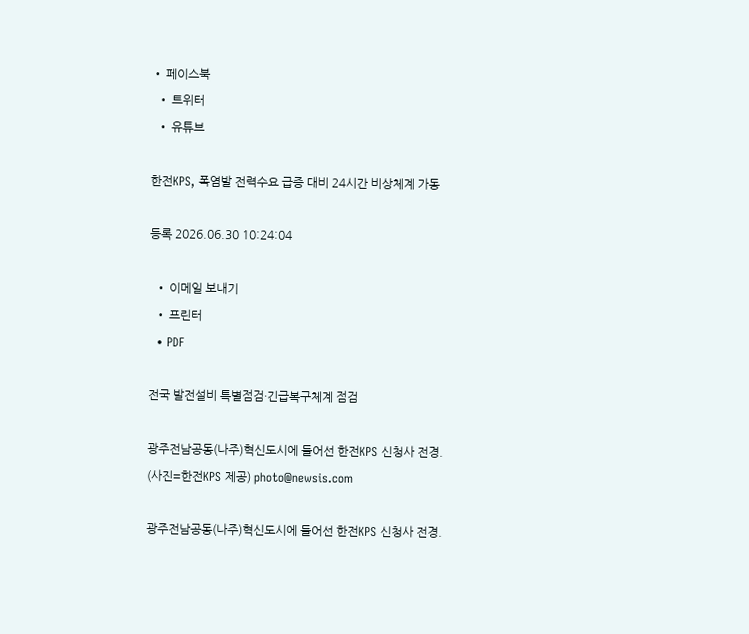• 페이스북
  • 트위터
  • 유튜브

한전KPS, 폭염발 전력수요 급증 대비 24시간 비상체계 가동

등록 2026.06.30 10:24:04

  • 이메일 보내기
  • 프린터
  • PDF

전국 발전설비 특별점검·긴급복구체계 점검

광주전남공동(나주)혁신도시에 들어선 한전KPS 신청사 전경. (사진=한전KPS 제공) photo@newsis.com

광주전남공동(나주)혁신도시에 들어선 한전KPS 신청사 전경.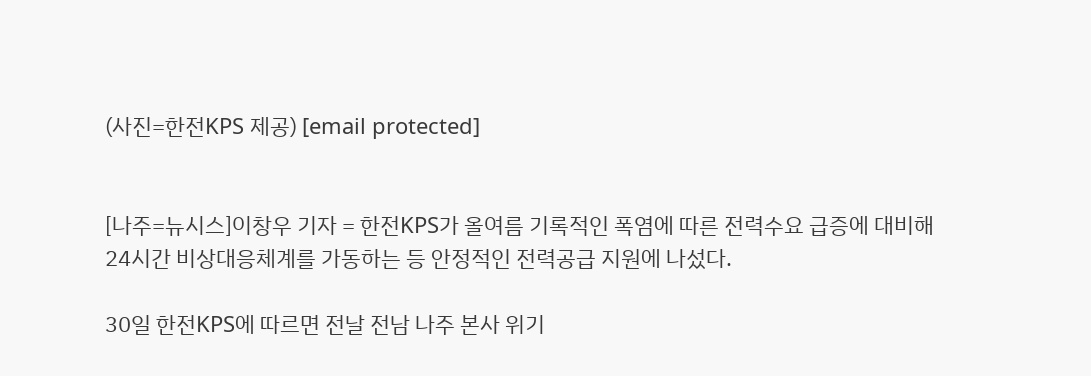(사진=한전KPS 제공) [email protected]


[나주=뉴시스]이창우 기자 = 한전KPS가 올여름 기록적인 폭염에 따른 전력수요 급증에 대비해 24시간 비상대응체계를 가동하는 등 안정적인 전력공급 지원에 나섰다.

30일 한전KPS에 따르면 전날 전남 나주 본사 위기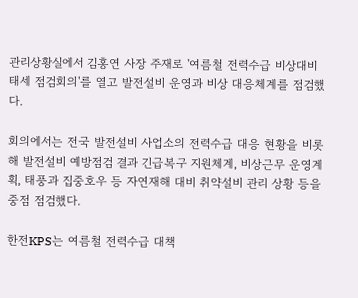관리상황실에서 김홍연 사장 주재로 '여름철 전력수급 비상대비태세 점검회의'를 열고 발전설비 운영과 비상 대응체계를 점검했다.

회의에서는 전국 발전설비 사업소의 전력수급 대응 현황을 비롯해 발전설비 예방점검 결과 긴급복구 지원체계, 비상근무 운영계획, 태풍과 집중호우 등 자연재해 대비 취약설비 관리 상황 등을 중점 점검했다.

한전KPS는 여름철 전력수급 대책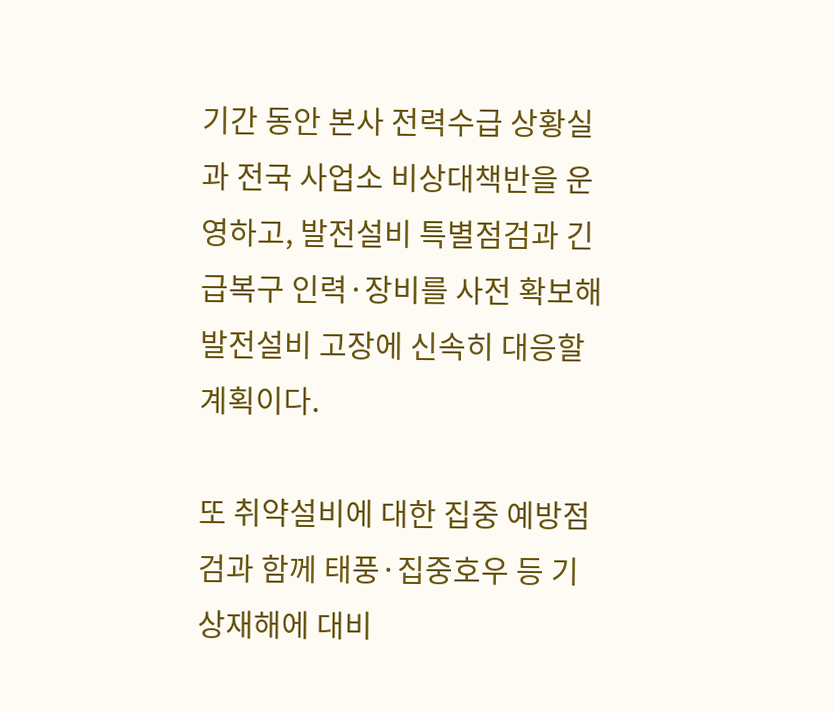기간 동안 본사 전력수급 상황실과 전국 사업소 비상대책반을 운영하고, 발전설비 특별점검과 긴급복구 인력·장비를 사전 확보해 발전설비 고장에 신속히 대응할 계획이다.

또 취약설비에 대한 집중 예방점검과 함께 태풍·집중호우 등 기상재해에 대비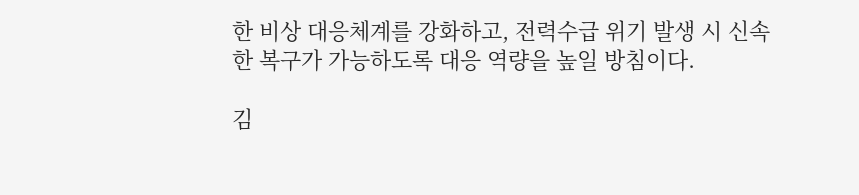한 비상 대응체계를 강화하고, 전력수급 위기 발생 시 신속한 복구가 가능하도록 대응 역량을 높일 방침이다.

김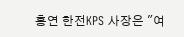홍연 한전KPS 사장은 "여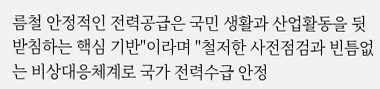름철 안정적인 전력공급은 국민 생활과 산업활동을 뒷받침하는 핵심 기반"이라며 "철저한 사전점검과 빈틈없는 비상대응체계로 국가 전력수급 안정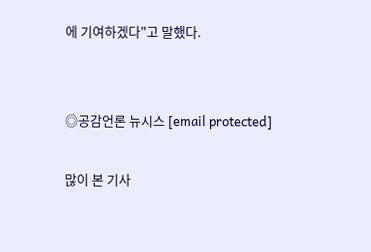에 기여하겠다"고 말했다.


◎공감언론 뉴시스 [email protected]

많이 본 기사